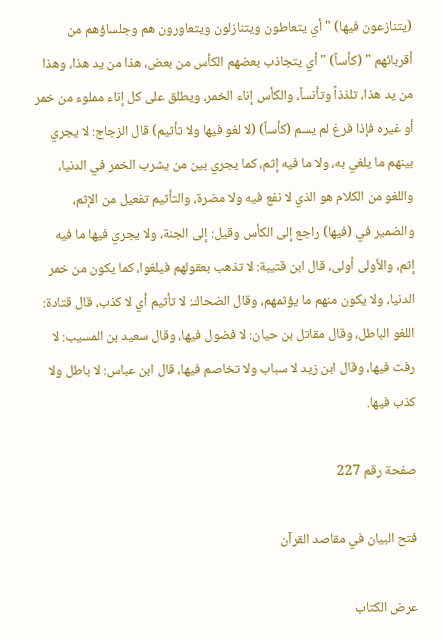(يتنازعون فيها) " أي يتعاطون ويتنازلون ويتعاورون هم وجلساؤهم من أقربائهم " (كأساً) " أي يتجاذب بعضهم الكأس من بعض، هذا من يد هذا، وهذا من يد هذا، تلذذاً وتأنساً، والكأس إناء الخمر، ويطلق على كل إناء مملوء من خمر أو غيره فإذا فرغ لم يسم (كأساً) (لا لغو فيها ولا تأثيم) قال الزجاج: لا يجري بينهم ما يلغي به، ولا ما فيه إثم، كما يجري بين من يشرب الخمر في الدنيا، واللغو من الكلام هو الذي لا نفع فيه ولا مضرة، والتأثيم تفعيل من الإثم، والضمير في (فيها) راجع إلى الكأس وقيل: إلى الجنة، ولا يجري فيها ما فيه إثم، والأولى أولى، قال ابن قتيبة: لا تذهب بعقولهم فيلغوا، كما يكون من خمر الدنيا، ولا يكون منهم ما يؤثمهم، وقال الضحاك: لا تأثيم أي لا كذب، قال قتادة: اللغو الباطل، وقال مقاتل بن حيان: لا فضول فيها، وقال سعيد بن المسيب: لا رفث فيها، وقال ابن زيد لا سباب ولا تخاصم فيها، قال ابن عباس: لا باطل ولا كذب فيها.

صفحة رقم 227

فتح البيان في مقاصد القرآن

عرض الكتاب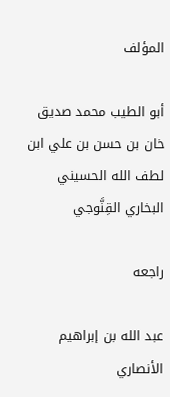المؤلف

أبو الطيب محمد صديق خان بن حسن بن علي ابن لطف الله الحسيني البخاري القِنَّوجي

راجعه

عبد الله بن إبراهيم الأنصاري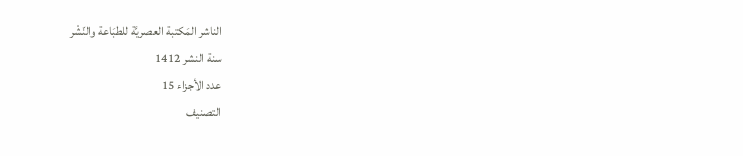الناشر المَكتبة العصريَّة للطبَاعة والنّشْر
سنة النشر 1412
عدد الأجزاء 15
التصنيف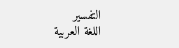التفسير
اللغة العربية